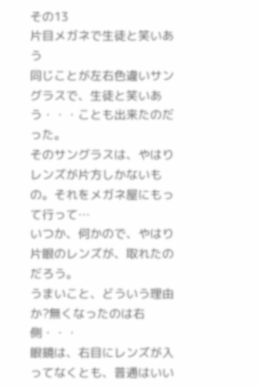その13
片目メガネで生徒と笑いあう
同じことが左右色違いサングラスで、生徒と笑いあう・・・ことも出来たのだった。
そのサングラスは、やはりレンズが片方しかないもの。それをメガネ屋にもって行って…
いつか、何かので、やはり片眼のレンズが、取れたのだろう。
うまいこと、どういう理由か?無くなったのは右側・・・
眼鏡は、右目にレンズが入ってなくとも、普通はいい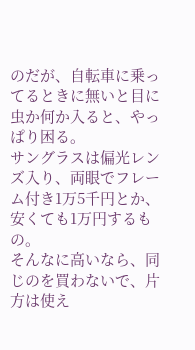のだが、自転車に乗ってるときに無いと目に虫か何か入ると、やっぱり困る。
サングラスは偏光レンズ入り、両眼でフレーム付き1万5千円とか、安くても1万円するもの。
そんなに高いなら、同じのを買わないで、片方は使え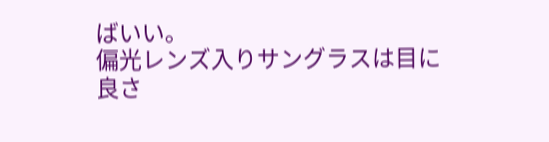ばいい。
偏光レンズ入りサングラスは目に良さ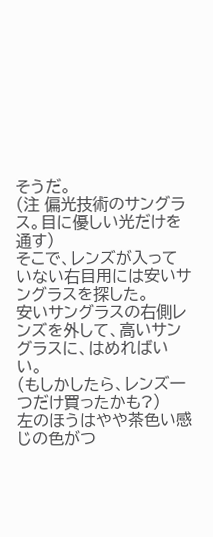そうだ。
(注 偏光技術のサングラス。目に優しい光だけを通す)
そこで、レンズが入っていない右目用には安いサングラスを探した。
安いサングラスの右側レンズを外して、高いサングラスに、はめればいい。
(もしかしたら、レンズ一つだけ買ったかも?)
左のほうはやや茶色い感じの色がつ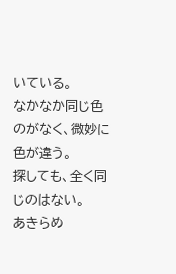いている。
なかなか同じ色のがなく、微妙に色が違う。
探しても、全く同じのはない。
あきらめ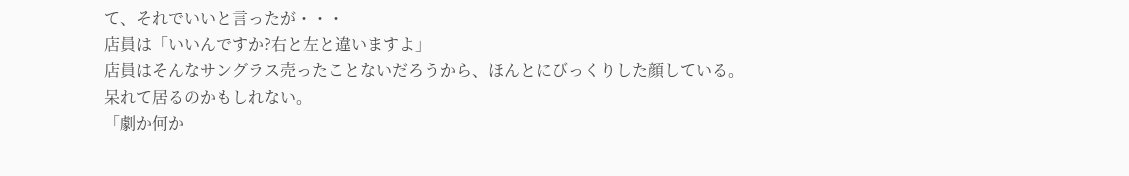て、それでいいと言ったが・・・
店員は「いいんですか?右と左と違いますよ」
店員はそんなサングラス売ったことないだろうから、ほんとにびっくりした顔している。
呆れて居るのかもしれない。
「劇か何か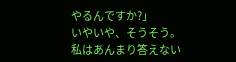やるんですか?」
いやいや、そうそう。
私はあんまり答えない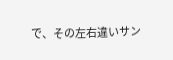で、その左右違いサン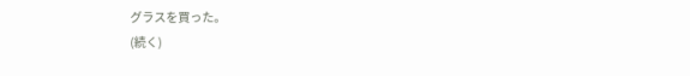グラスを買った。
(続く)